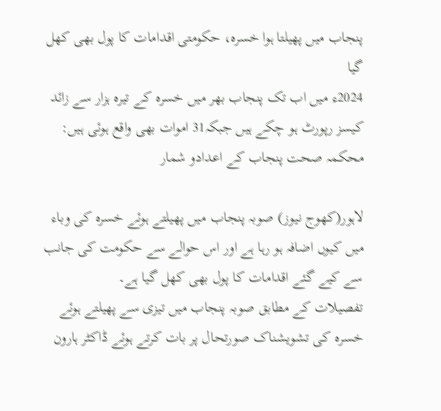پنجاب میں پھیلتا ہوا خسرہ، حکومتی اقدامات کا پول بھی کھل گیا
2024ء میں اب تک پنجاب بھر میں خسرہ کے تیرہ ہزار سے زائد کیسز رپورٹ ہو چکے ہیں جبکہ31 اموات بھی واقع ہوئی ہیں: محکمہ صحت پنجاب کے اعدادو شمار

لاہور(کھوج نیوز) صوبہ پنجاب میں پھیلتے ہوئے خسرہ کی وباء میں کیوں اضافہ ہو رہا ہے اور اس حوالے سے حکومت کی جانب سے کیے گئے اقدامات کا پول بھی کھل گیا ہے۔
تفصیلات کے مطابق صوبہ پنجاب میں تیزی سے پھیلتے ہوئے خسرہ کی تشویشناک صورتحال پر بات کرتے ہوئے ڈاکٹر ہارون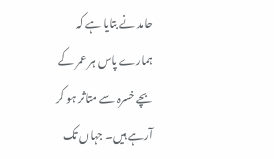حامد نے بتایا ہے کہ ہمارے پاس ہر عمر کے بچے خسرہ سے متاثر ہو کر آرہے ہیں۔ جہاں تک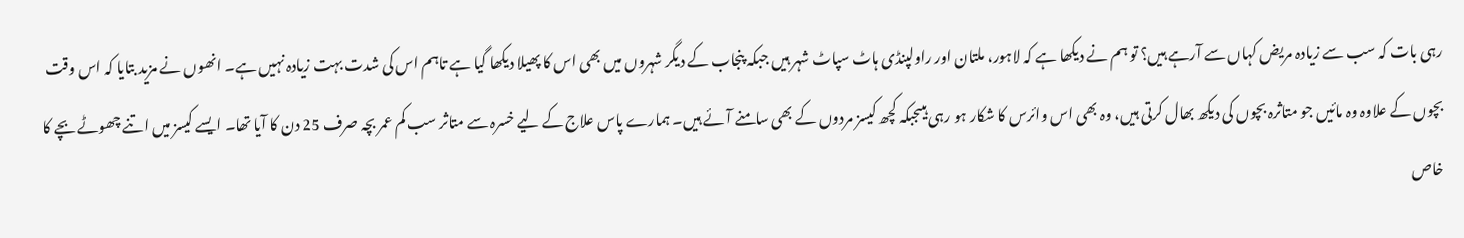رہی بات کہ سب سے زیادہ مریض کہاں سے آرہے ہیں؟ تو ہم نے دیکھا ہے کہ لاہور، ملتان اور راولپنڈی ہاٹ سپاٹ شہر ہیں جبکہ پنجاب کے دیگر شہروں میں بھی اس کا پھیلا دیکھا گیا ہے تاہم اس کی شدت بہت زیادہ نہیں ہے۔ انھوں نے مزید بتایا کہ اس وقت بچوں کے علاوہ وہ مائیں جو متاثرہ بچوں کی دیکھ بھال کرتی ہیں، وہ بھی اس وائرس کا شکار ہو رہی ہیںجبکہ کچھ کیسز مردوں کے بھی سامنے آئے ہیں۔ ہمارے پاس علاج کے لیے خسرہ سے متاثر سب کم عمر بچہ صرف 25 دن کا آیا تھا۔ ایسے کیسز میں اتنے چھوٹے بچے کا خاص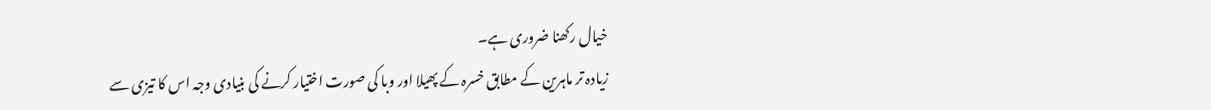خیال رکھنا ضروری ہے۔
زیادہ تر ماہرین کے مطابق خسرہ کے پھیلا اور وبا کی صورت اختیار کرنے کی بنیادی وجہ اس کا تیزی سے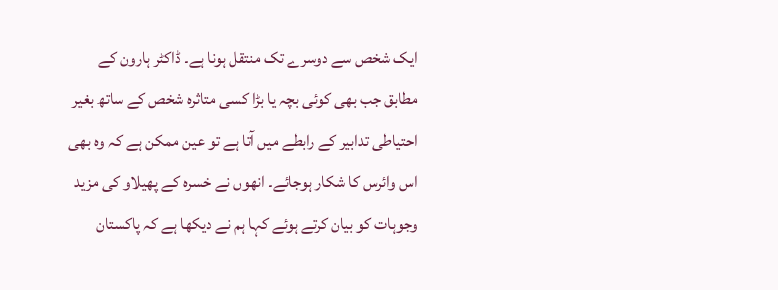ایک شخص سے دوسرے تک منتقل ہونا ہے۔ ڈاکٹر ہارون کے مطابق جب بھی کوئی بچہ یا بڑا کسی متاثرہ شخص کے ساتھ بغیر احتیاطی تدابیر کے رابطے میں آتا ہے تو عین ممکن ہے کہ وہ بھی اس وائرس کا شکار ہوجائے۔ انھوں نے خسرہ کے پھیلاو کی مزید وجوہات کو بیان کرتے ہوئے کہا ہم نے دیکھا ہے کہ پاکستان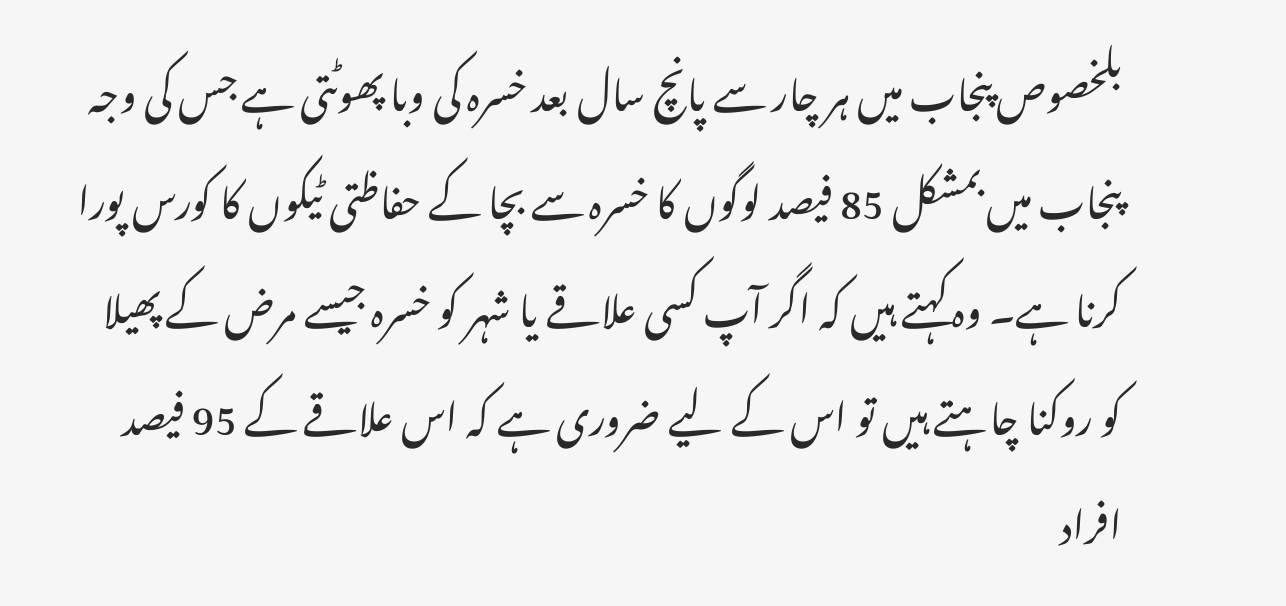بلخصوص پنجاب میں ہر چار سے پانچ سال بعد خسرہ کی وبا پھوٹتی ہے جس کی وجہ پنجاب میں بمشکل 85 فیصد لوگوں کا خسرہ سے بچا کے حفاظتی ٹیکوں کا کورس پورا کرنا ہے۔ وہ کہتے ہیں کہ اگر آپ کسی علاقے یا شہر کو خسرہ جیسے مرض کے پھیلا کو روکنا چاہتے ہیں تو اس کے لیے ضروری ہے کہ اس علاقے کے 95 فیصد افراد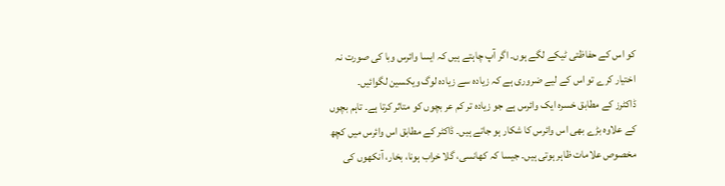کو اس کے حفاظتی ٹیکے لگے ہوں۔ اگر آپ چاہتے ہیں کہ ایسا وائرس وبا کی صورت نہ اختیار کرے تو اس کے لیے ضروری ہے کہ زیادہ سے زیادہ لوگ ویکسین لگوائیں۔
ڈاکٹرز کے مطابق خسرہ ایک وائرس ہے جو زیادہ تر کم عر بچوں کو متاثر کرتا ہے۔ تاہم بچوں کے علاوہ بڑے بھی اس وائرس کا شکار ہو جاتے ہیں۔ ڈاکٹر کے مطابق اس وائرس میں کچھ مخصوص علامات ظاہر ہوتی ہیں۔ جیسا کہ کھانسی، گلا خراب ہونا، بخار، آنکھوں کی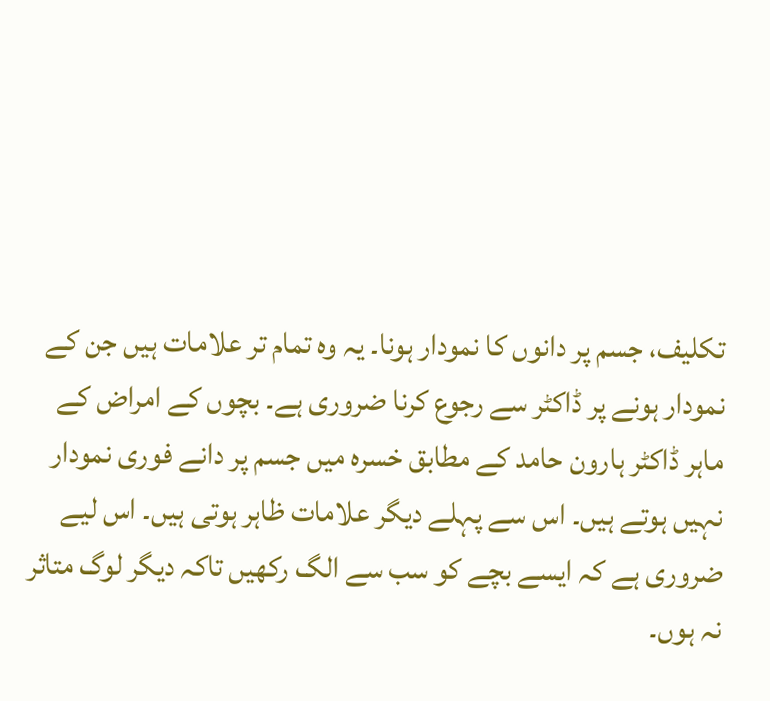تکلیف، جسم پر دانوں کا نمودار ہونا۔ یہ وہ تمام تر علامات ہیں جن کے نمودار ہونے پر ڈاکٹر سے رجوع کرنا ضروری ہے۔ بچوں کے امراض کے ماہر ڈاکٹر ہارون حامد کے مطابق خسرہ میں جسم پر دانے فوری نمودار نہیں ہوتے ہیں۔ اس سے پہلے دیگر علامات ظاہر ہوتی ہیں۔ اس لیے ضروری ہے کہ ایسے بچے کو سب سے الگ رکھیں تاکہ دیگر لوگ متاثر نہ ہوں۔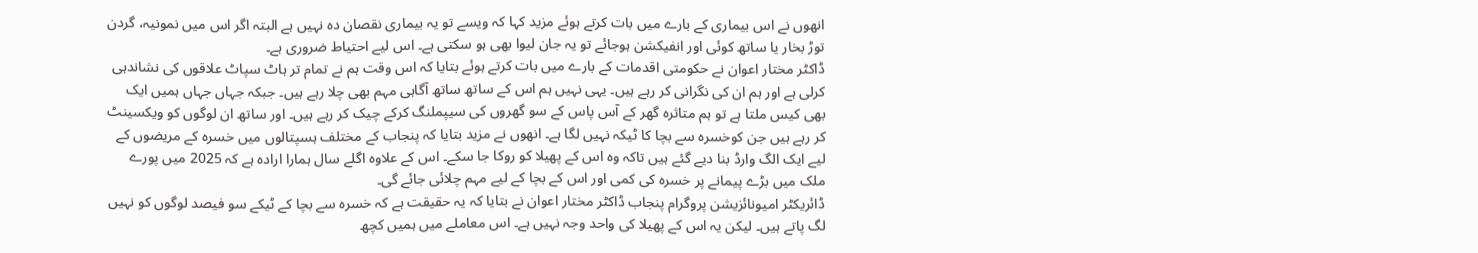انھوں نے اس بیماری کے بارے میں بات کرتے ہوئے مزید کہا کہ ویسے تو یہ بیماری نقصان دہ نہیں ہے البتہ اگر اس میں نمونیہ، گردن توڑ بخار یا ساتھ کوئی اور انفیکشن ہوجائے تو یہ جان لیوا بھی ہو سکتی ہے۔ اس لیے احتیاط ضروری ہے۔
ڈاکٹر مختار اعوان نے حکومتی اقدمات کے بارے میں بات کرتے ہوئے بتایا کہ اس وقت ہم نے تمام تر ہاٹ سپاٹ علاقوں کی نشاندہی کرلی ہے اور ہم ان کی نگرانی کر رہے ہیں۔ یہی نہیں ہم اس کے ساتھ ساتھ آگاہی مہم بھی چلا رہے ہیں۔ جبکہ جہاں جہاں ہمیں ایک بھی کیس ملتا ہے تو ہم متاثرہ گھر کے آس پاس کے سو گھروں کی سیپملنگ کرکے چیک کر رہے ہیں۔ اور ساتھ ان لوگوں کو ویکسینٹ کر رہے ہیں جن کوخسرہ سے بچا کا ٹیکہ نہیں لگا ہے۔ انھوں نے مزید بتایا کہ پنجاب کے مختلف ہسپتالوں میں خسرہ کے مریضوں کے لیے ایک الگ وارڈ بنا دیے گئے ہیں تاکہ وہ اس کے پھیلا کو روکا جا سکے۔ اس کے علاوہ اگلے سال ہمارا ارادہ ہے کہ 2025 میں پورے ملک میں بڑے پیمانے پر خسرہ کی کمی اور اس کے بچا کے لیے مہم چلائی جائے گی۔
ڈائریکٹر امیونائزیشن پروگرام پنجاب ڈاکٹر مختار اعوان نے بتایا کہ یہ حقیقت ہے کہ خسرہ سے بچا کے ٹیکے سو فیصد لوگوں کو نہیں لگ پاتے ہیں۔ لیکن یہ اس کے پھیلا کی واحد وجہ نہیں ہے۔ اس معاملے میں ہمیں کچھ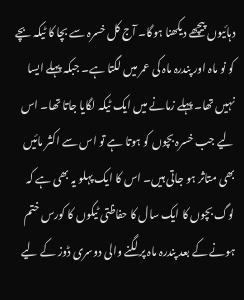دہائیوں پیچھے دیکھنا ہوگا۔ آج کل خسرہ سے بچا کا ٹیکہ بچے کو نو ماہ اور پندرہ ماہ کی عمر میں لگتا ہے۔ جبکہ پہلے ایسا نہیں تھا۔ پہلے زمانے میں ایک ٹیکہ لگایا جاتا تھا۔ اس لیے جب خسرہ بچوں کو ہوتا ہے تو اس سے اکثر مائیں بھی متاثر ہو جاتی ہیں۔ اس کا ایک پہلو یہ بھی ہے کہ لوگ بچوں کا ایک سال کا حفاظتی ٹیکوں کا کورس ختم ہونے کے بعد پندرہ ماہ پر لگنے والی دوسری ڈوز کے لیے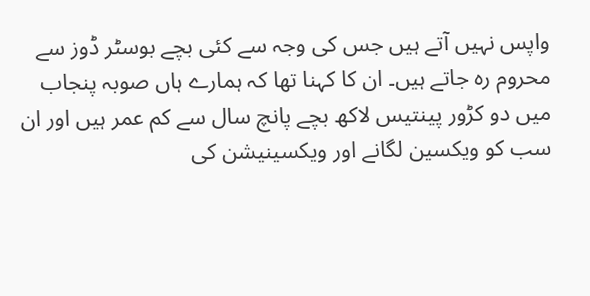واپس نہیں آتے ہیں جس کی وجہ سے کئی بچے بوسٹر ڈوز سے محروم رہ جاتے ہیں۔ ان کا کہنا تھا کہ ہمارے ہاں صوبہ پنجاب میں دو کڑور پینتیس لاکھ بچے پانچ سال سے کم عمر ہیں اور ان سب کو ویکسین لگانے اور ویکسینیشن کی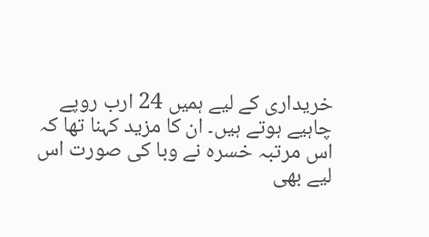خریداری کے لیے ہمیں 24 ارب روپے چاہیے ہوتے ہیں۔ ان کا مزید کہنا تھا کہ اس مرتبہ خسرہ نے وبا کی صورت اس لیے بھی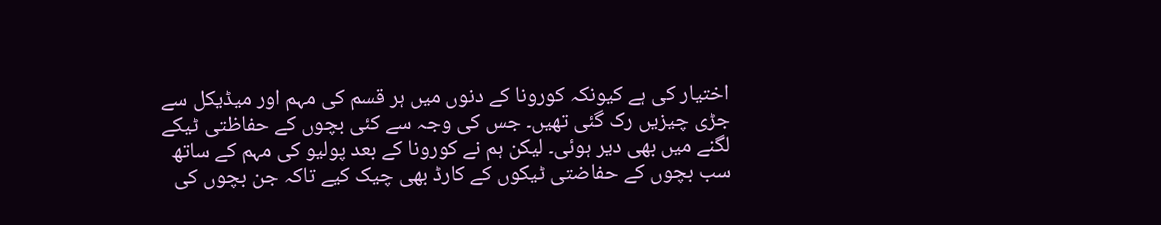اختیار کی ہے کیونکہ کورونا کے دنوں میں ہر قسم کی مہم اور میڈیکل سے جڑی چیزیں رک گئی تھیں۔ جس کی وجہ سے کئی بچوں کے حفاظتی ٹیکے لگنے میں بھی دیر ہوئی۔ لیکن ہم نے کورونا کے بعد پولیو کی مہم کے ساتھ سب بچوں کے حفاضتی ٹیکوں کے کارڈ بھی چیک کیے تاکہ جن بچوں کی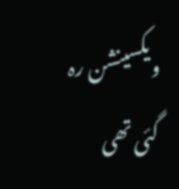ویکسینشن رہ گئی تھی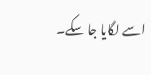اسے لگایا جا سکے۔